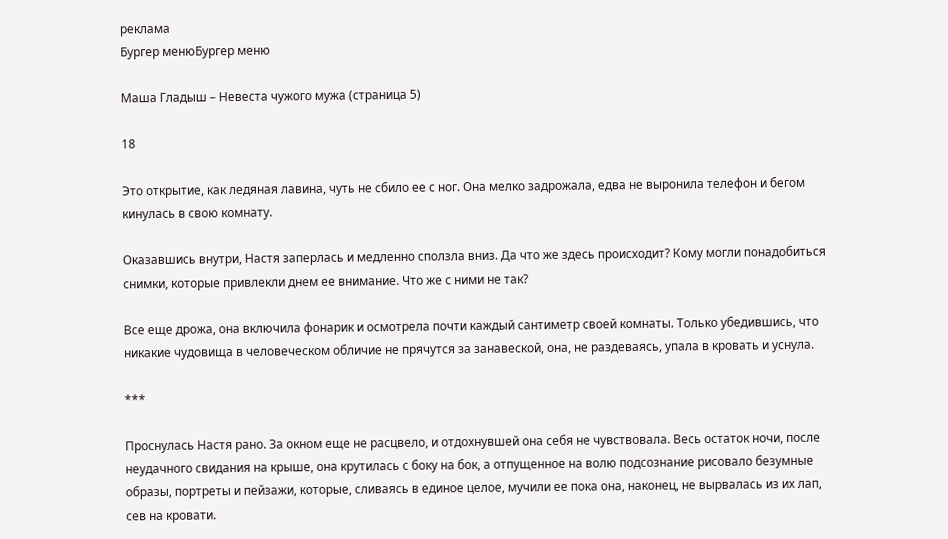реклама
Бургер менюБургер меню

Маша Гладыш – Невеста чужого мужа (страница 5)

18

Это открытие, как ледяная лавина, чуть не сбило ее с ног. Она мелко задрожала, едва не выронила телефон и бегом кинулась в свою комнату.

Оказавшись внутри, Настя заперлась и медленно сползла вниз. Да что же здесь происходит? Кому могли понадобиться снимки, которые привлекли днем ее внимание. Что же с ними не так?

Все еще дрожа, она включила фонарик и осмотрела почти каждый сантиметр своей комнаты. Только убедившись, что никакие чудовища в человеческом обличие не прячутся за занавеской, она, не раздеваясь, упала в кровать и уснула.

***

Проснулась Настя рано. За окном еще не расцвело, и отдохнувшей она себя не чувствовала. Весь остаток ночи, после неудачного свидания на крыше, она крутилась с боку на бок, а отпущенное на волю подсознание рисовало безумные образы, портреты и пейзажи, которые, сливаясь в единое целое, мучили ее пока она, наконец, не вырвалась из их лап, сев на кровати.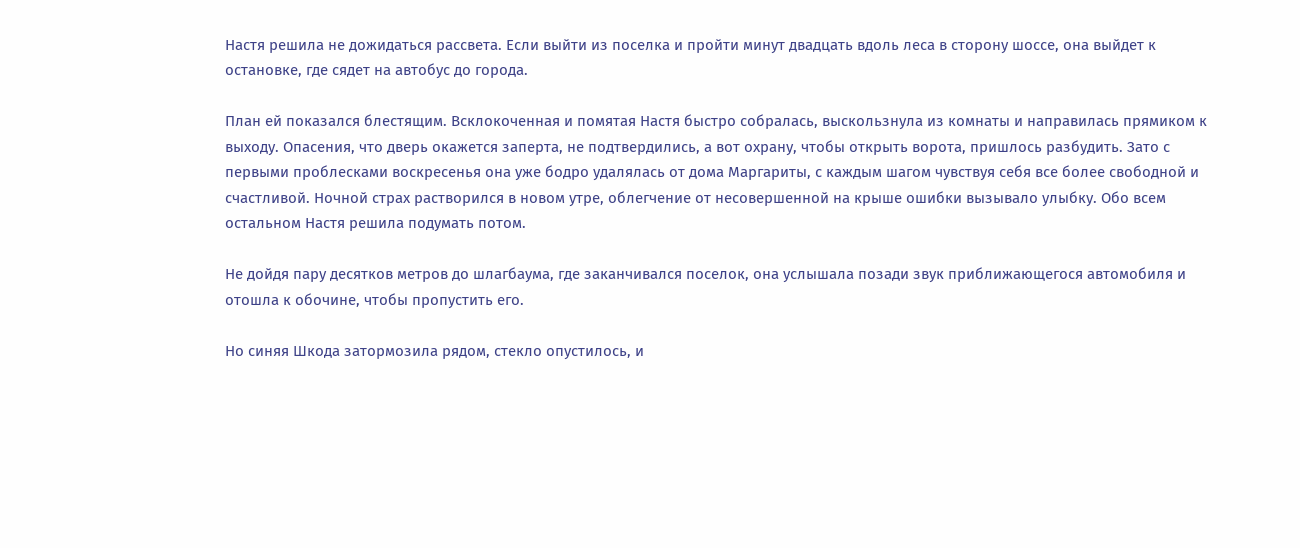Настя решила не дожидаться рассвета. Если выйти из поселка и пройти минут двадцать вдоль леса в сторону шоссе, она выйдет к остановке, где сядет на автобус до города.

План ей показался блестящим. Всклокоченная и помятая Настя быстро собралась, выскользнула из комнаты и направилась прямиком к выходу. Опасения, что дверь окажется заперта, не подтвердились, а вот охрану, чтобы открыть ворота, пришлось разбудить. Зато с первыми проблесками воскресенья она уже бодро удалялась от дома Маргариты, с каждым шагом чувствуя себя все более свободной и счастливой. Ночной страх растворился в новом утре, облегчение от несовершенной на крыше ошибки вызывало улыбку. Обо всем остальном Настя решила подумать потом.

Не дойдя пару десятков метров до шлагбаума, где заканчивался поселок, она услышала позади звук приближающегося автомобиля и отошла к обочине, чтобы пропустить его.

Но синяя Шкода затормозила рядом, стекло опустилось, и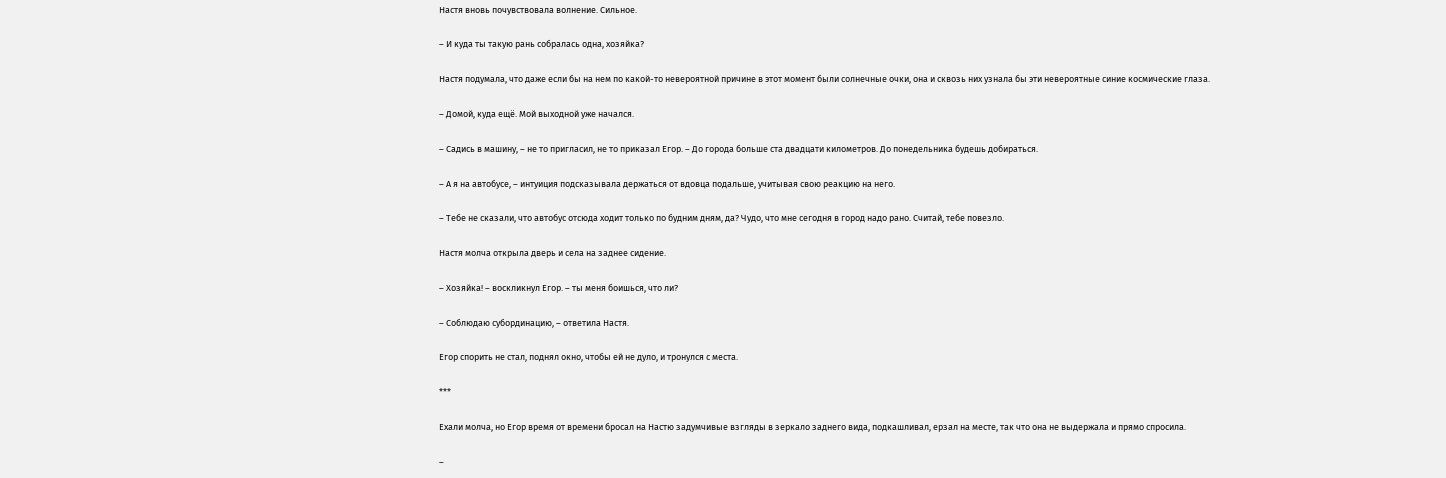Настя вновь почувствовала волнение. Сильное.

– И куда ты такую рань собралась одна, хозяйка?

Настя подумала, что даже если бы на нем по какой-то невероятной причине в этот момент были солнечные очки, она и сквозь них узнала бы эти невероятные синие космические глаза.

– Домой, куда ещё. Мой выходной уже начался.

– Садись в машину, – не то пригласил, не то приказал Егор. – До города больше ста двадцати километров. До понедельника будешь добираться.

– А я на автобусе, – интуиция подсказывала держаться от вдовца подальше, учитывая свою реакцию на него.

– Тебе не сказали, что автобус отсюда ходит только по будним дням, да? Чудо, что мне сегодня в город надо рано. Считай, тебе повезло.

Настя молча открыла дверь и села на заднее сидение.

– Хозяйка! – воскликнул Егор. – ты меня боишься, что ли?

– Соблюдаю субординацию, – ответила Настя.

Егор спорить не стал, поднял окно, чтобы ей не дуло, и тронулся с места.

***

Ехали молча, но Егор время от времени бросал на Настю задумчивые взгляды в зеркало заднего вида, подкашливал, ерзал на месте, так что она не выдержала и прямо спросила.

–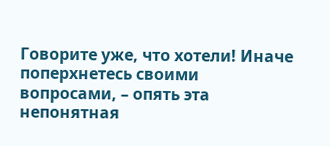Говорите уже, что хотели! Иначе поперхнетесь своими вопросами, – опять эта непонятная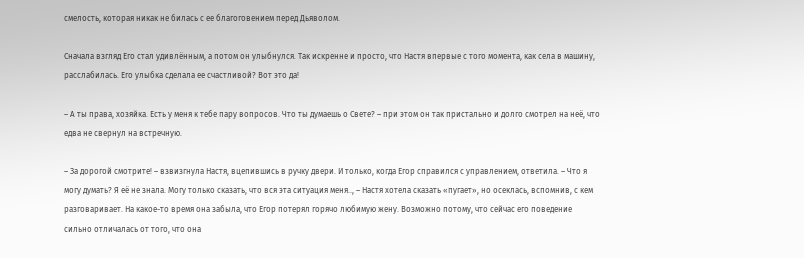смелость, которая никак не билась с ее благоговением перед Дьяволом.

Сначала взгляд Его стал удивлённым, а потом он улыбнулся. Так искренне и просто, что Настя впервые с того момента, как села в машину, расслабилась. Его улыбка сделала ее счастливой? Вот это да!

– А ты права, хозяйка. Есть у меня к тебе пару вопросов. Что ты думаешь о Свете? – при этом он так пристально и долго смотрел на неё, что едва не свернул на встречную.

– За дорогой смотрите! – взвизгнула Настя, вцепившись в ручку двери. И только, когда Егор справился с управлением, ответила. – Что я могу думать? Я её не знала. Могу только сказать, что вся эта ситуация меня.., – Настя хотела сказать «пугает», но осеклась, вспомнив, с кем разговаривает. На какое-то время она забыла, что Егор потерял горячо любимую жену. Возможно потому, что сейчас его поведение сильно отличалась от того, что она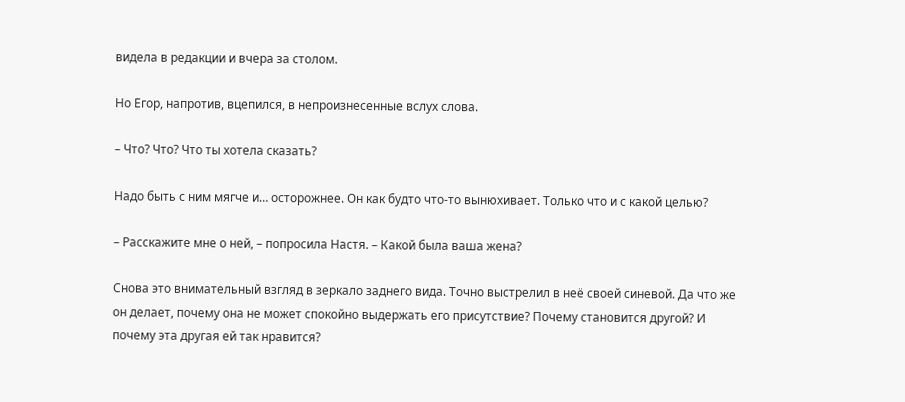видела в редакции и вчера за столом.

Но Егор, напротив, вцепился, в непроизнесенные вслух слова.

– Что? Что? Что ты хотела сказать?

Надо быть с ним мягче и… осторожнее. Он как будто что-то вынюхивает. Только что и с какой целью?

– Расскажите мне о ней, – попросила Настя. – Какой была ваша жена?

Снова это внимательный взгляд в зеркало заднего вида. Точно выстрелил в неё своей синевой. Да что же он делает, почему она не может спокойно выдержать его присутствие? Почему становится другой? И почему эта другая ей так нравится?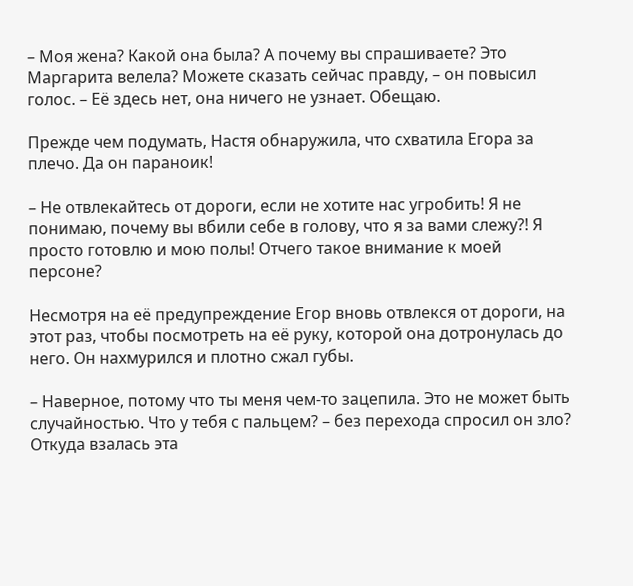– Моя жена? Какой она была? А почему вы спрашиваете? Это Маргарита велела? Можете сказать сейчас правду, – он повысил голос. – Её здесь нет, она ничего не узнает. Обещаю.

Прежде чем подумать, Настя обнаружила, что схватила Егора за плечо. Да он параноик!

– Не отвлекайтесь от дороги, если не хотите нас угробить! Я не понимаю, почему вы вбили себе в голову, что я за вами слежу?! Я просто готовлю и мою полы! Отчего такое внимание к моей персоне?

Несмотря на её предупреждение Егор вновь отвлекся от дороги, на этот раз, чтобы посмотреть на её руку, которой она дотронулась до него. Он нахмурился и плотно сжал губы.

– Наверное, потому что ты меня чем-то зацепила. Это не может быть случайностью. Что у тебя с пальцем? – без перехода спросил он зло? Откуда взалась эта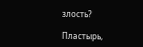злость?

Пластырь,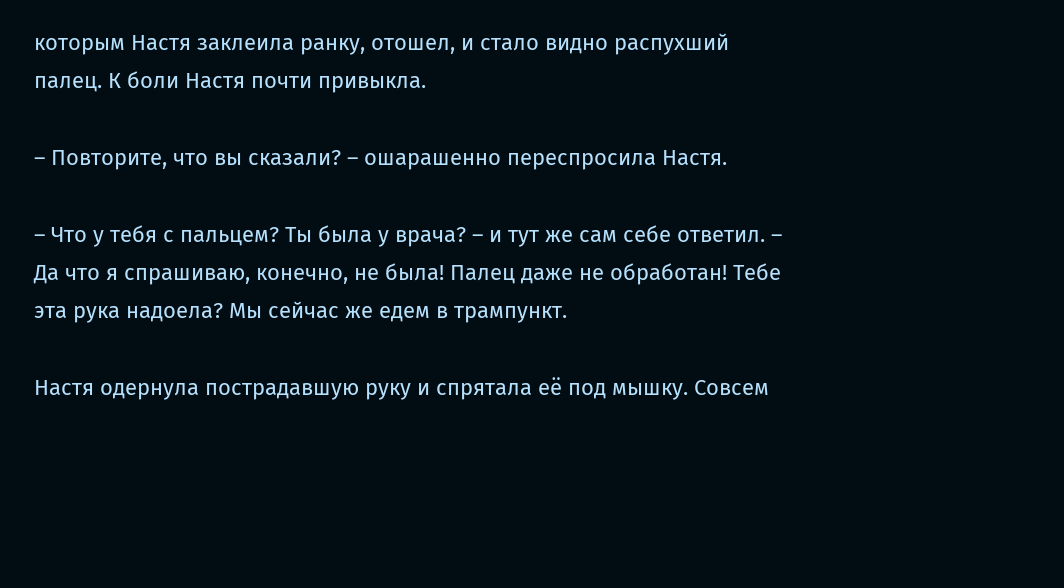которым Настя заклеила ранку, отошел, и стало видно распухший палец. К боли Настя почти привыкла.

– Повторите, что вы сказали? – ошарашенно переспросила Настя.

– Что у тебя с пальцем? Ты была у врача? – и тут же сам себе ответил. – Да что я спрашиваю, конечно, не была! Палец даже не обработан! Тебе эта рука надоела? Мы сейчас же едем в трампункт.

Настя одернула пострадавшую руку и спрятала её под мышку. Совсем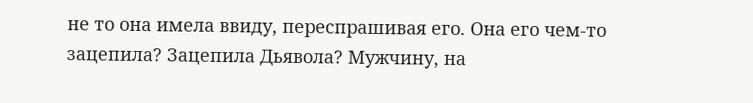не то она имела ввиду, переспрашивая его. Она его чем-то зацепила? Зацепила Дьявола? Мужчину, на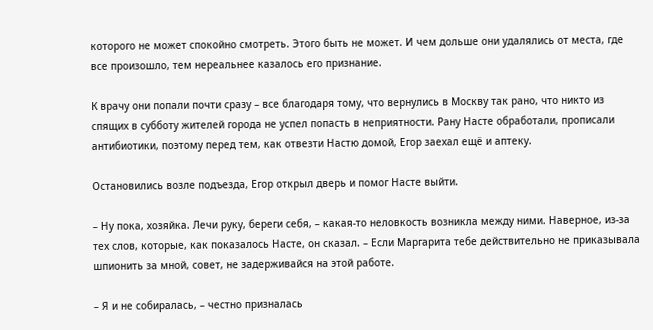которого не может спокойно смотреть. Этого быть не может. И чем дольше они удалялись от места, где все произошло, тем нереальнее казалось его признание.

К врачу они попали почти сразу – все благодаря тому, что вернулись в Москву так рано, что никто из спящих в субботу жителей города не успел попасть в неприятности. Рану Насте обработали, прописали антибиотики, поэтому перед тем, как отвезти Настю домой, Егор заехал ещё и аптеку.

Остановились возле подъезда, Егор открыл дверь и помог Насте выйти.

– Ну пока, хозяйка. Лечи руку, береги себя, – какая-то неловкость возникла между ними. Наверное, из-за тех слов, которые, как показалось Насте, он сказал. – Если Маргарита тебе действительно не приказывала шпионить за мной, совет, не задерживайся на этой работе.

– Я и не собиралась, – честно призналась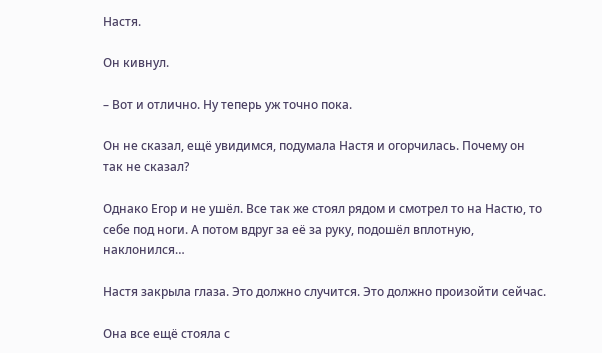Настя.

Он кивнул.

– Вот и отлично. Ну теперь уж точно пока.

Он не сказал, ещё увидимся, подумала Настя и огорчилась. Почему он так не сказал?

Однако Егор и не ушёл. Все так же стоял рядом и смотрел то на Настю, то себе под ноги. А потом вдруг за её за руку, подошёл вплотную, наклонился…

Настя закрыла глаза. Это должно случится. Это должно произойти сейчас.

Она все ещё стояла с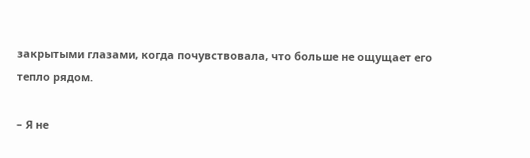закрытыми глазами, когда почувствовала, что больше не ощущает его тепло рядом.

– Я не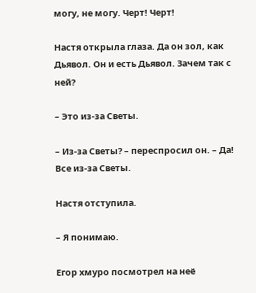могу, не могу. Черт! Черт!

Настя открыла глаза. Да он зол, как Дьявол. Он и есть Дьявол. Зачем так с ней?

– Это из-за Светы.

– Из-за Светы? – переспросил он. – Да! Все из-за Светы.

Настя отступила.

– Я понимаю.

Егор хмуро посмотрел на неё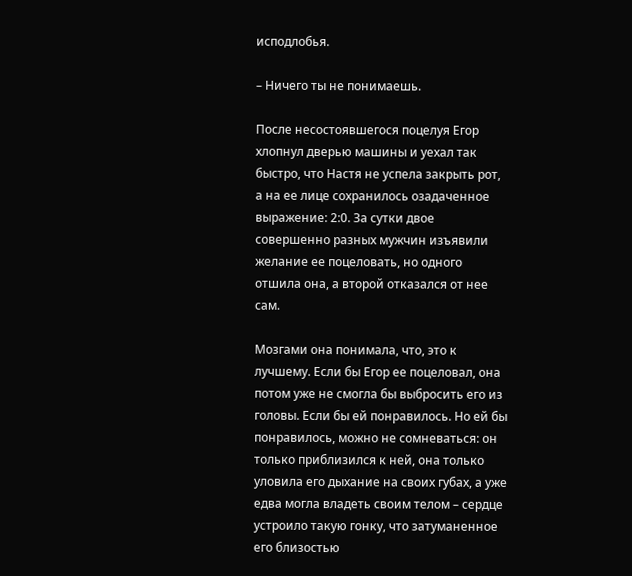исподлобья.

– Ничего ты не понимаешь.

После несостоявшегося поцелуя Егор хлопнул дверью машины и уехал так быстро, что Настя не успела закрыть рот, а на ее лице сохранилось озадаченное выражение: 2:0. За сутки двое совершенно разных мужчин изъявили желание ее поцеловать, но одного отшила она, а второй отказался от нее сам.

Мозгами она понимала, что, это к лучшему. Если бы Егор ее поцеловал, она потом уже не смогла бы выбросить его из головы. Если бы ей понравилось. Но ей бы понравилось, можно не сомневаться: он только приблизился к ней, она только уловила его дыхание на своих губах, а уже едва могла владеть своим телом – сердце устроило такую гонку, что затуманенное его близостью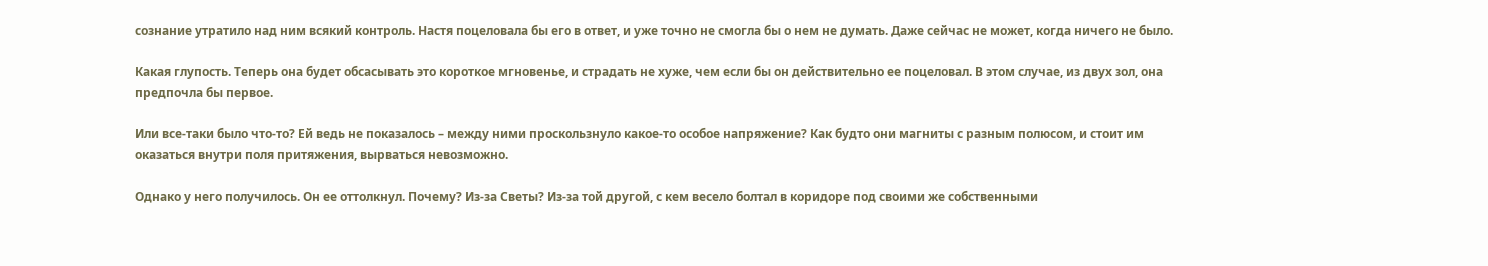сознание утратило над ним всякий контроль. Настя поцеловала бы его в ответ, и уже точно не смогла бы о нем не думать. Даже сейчас не может, когда ничего не было.

Какая глупость. Теперь она будет обсасывать это короткое мгновенье, и страдать не хуже, чем если бы он действительно ее поцеловал. В этом случае, из двух зол, она предпочла бы первое.

Или все-таки было что-то? Ей ведь не показалось – между ними проскользнуло какое-то особое напряжение? Как будто они магниты с разным полюсом, и стоит им оказаться внутри поля притяжения, вырваться невозможно.

Однако у него получилось. Он ее оттолкнул. Почему? Из-за Светы? Из-за той другой, с кем весело болтал в коридоре под своими же собственными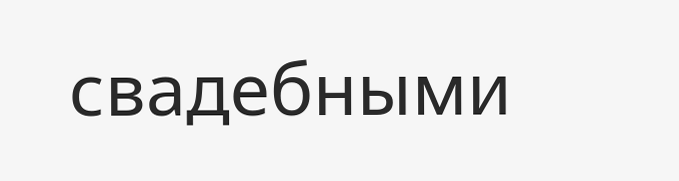свадебными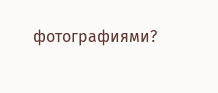фотографиями?